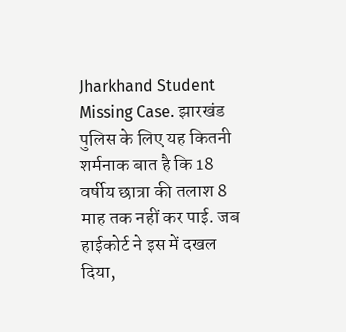Jharkhand Student Missing Case. झारखंड पुलिस के लिए यह कितनी शर्मनाक बात है कि 18 वर्षीय छात्रा की तलाश 8 माह तक नहीं कर पाई. जब हाईकोर्ट ने इस में दखल दिया,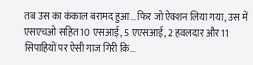तब उस का कंकाल बरामद हुआ...फिर जो ऐक्शन लिया गया, उस में एसएचओ सहित 10 एसआई, 5 एएसआई, 2 हवलदार और 11 सिपाहियों पर ऐसी गाज गिरी कि...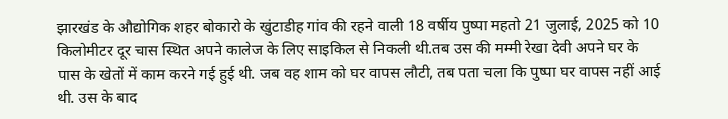झारखंड के औद्योगिक शहर बोकारो के खुंटाडीह गांव की रहने वाली 18 वर्षीय पुष्पा महतो 21 जुलाई, 2025 को 10 किलोमीटर दूर चास स्थित अपने कालेज के लिए साइकिल से निकली थी.तब उस की मम्मी रेखा देवी अपने घर के पास के खेतों में काम करने गई हुई थी. जब वह शाम को घर वापस लौटी, तब पता चला कि पुष्पा घर वापस नहीं आई थी. उस के बाद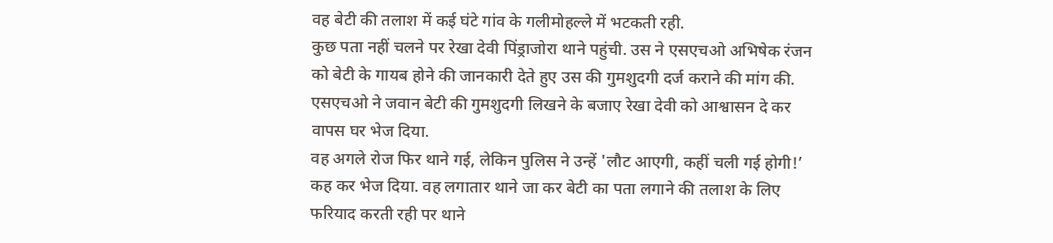वह बेटी की तलाश में कई घंटे गांव के गलीमोहल्ले में भटकती रही.
कुछ पता नहीं चलने पर रेखा देवी पिंड्राजोरा थाने पहुंची. उस ने एसएचओ अभिषेक रंजन को बेटी के गायब होने की जानकारी देते हुए उस की गुमशुदगी दर्ज कराने की मांग की. एसएचओ ने जवान बेटी की गुमशुदगी लिखने के बजाए रेखा देवी को आश्वासन दे कर वापस घर भेज दिया.
वह अगले रोज फिर थाने गई, लेकिन पुलिस ने उन्हें 'लौट आएगी, कहीं चली गई होगी!’ कह कर भेज दिया. वह लगातार थाने जा कर बेटी का पता लगाने की तलाश के लिए फरियाद करती रही पर थाने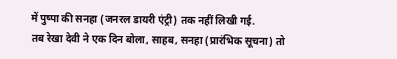में पुष्पा की सनहा (जनरल डायरी एंट्री) तक नहीं लिखी गई.
तब रेखा देवी ने एक दिन बोला, साहब, सनहा (प्रारंभिक सूचना) तो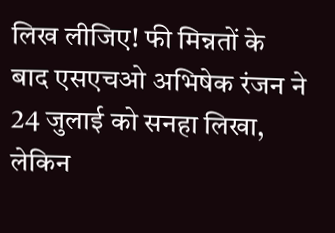लिख लीजिए! फी मिन्नतों के बाद एसएचओ अभिषेक रंजन ने 24 जुलाई को सनहा लिखा, लेकिन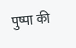पुष्पा की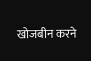खोजबीन करने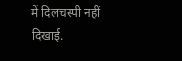में दिलचस्पी नहीं दिखाई.